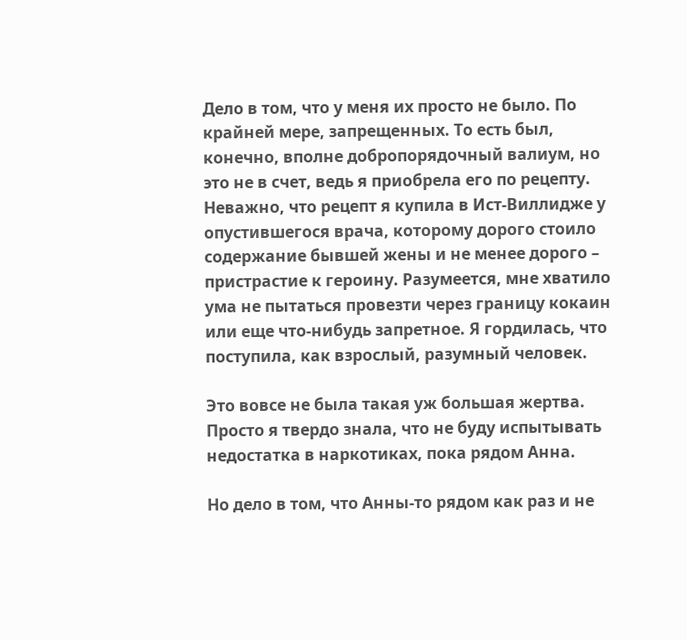Дело в том, что у меня их просто не было. По крайней мере, запрещенных. То есть был, конечно, вполне добропорядочный валиум, но это не в счет, ведь я приобрела его по рецепту. Неважно, что рецепт я купила в Ист-Виллидже у опустившегося врача, которому дорого стоило содержание бывшей жены и не менее дорого – пристрастие к героину. Разумеется, мне хватило ума не пытаться провезти через границу кокаин или еще что-нибудь запретное. Я гордилась, что поступила, как взрослый, разумный человек.

Это вовсе не была такая уж большая жертва. Просто я твердо знала, что не буду испытывать недостатка в наркотиках, пока рядом Анна.

Но дело в том, что Анны-то рядом как раз и не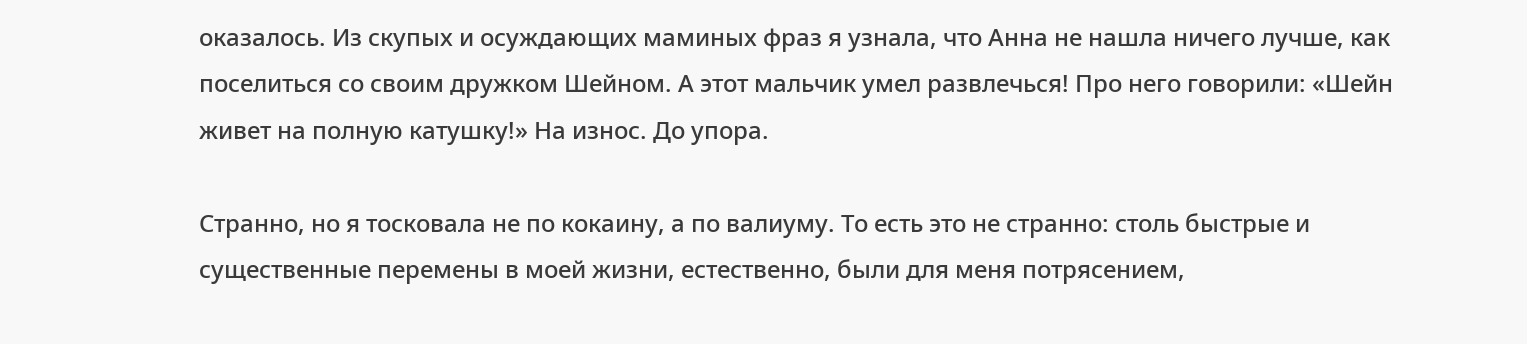оказалось. Из скупых и осуждающих маминых фраз я узнала, что Анна не нашла ничего лучше, как поселиться со своим дружком Шейном. А этот мальчик умел развлечься! Про него говорили: «Шейн живет на полную катушку!» На износ. До упора.

Странно, но я тосковала не по кокаину, а по валиуму. То есть это не странно: столь быстрые и существенные перемены в моей жизни, естественно, были для меня потрясением,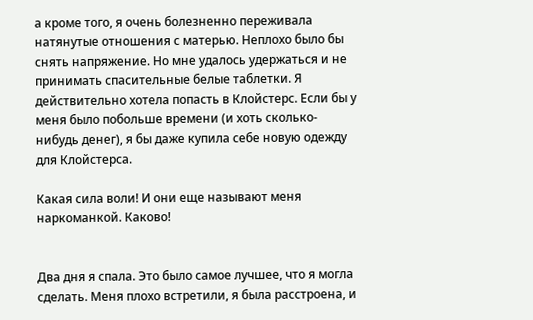а кроме того, я очень болезненно переживала натянутые отношения с матерью. Неплохо было бы снять напряжение. Но мне удалось удержаться и не принимать спасительные белые таблетки. Я действительно хотела попасть в Клойстерс. Если бы у меня было побольше времени (и хоть сколько-нибудь денег), я бы даже купила себе новую одежду для Клойстерса.

Какая сила воли! И они еще называют меня наркоманкой. Каково!


Два дня я спала. Это было самое лучшее, что я могла сделать. Меня плохо встретили, я была расстроена, и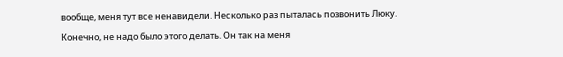вообще, меня тут все ненавидели. Несколько раз пыталась позвонить Люку. Конечно, не надо было этого делать. Он так на меня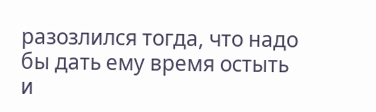разозлился тогда, что надо бы дать ему время остыть и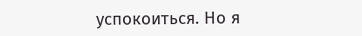успокоиться. Но я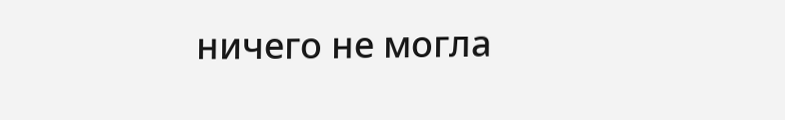ничего не могла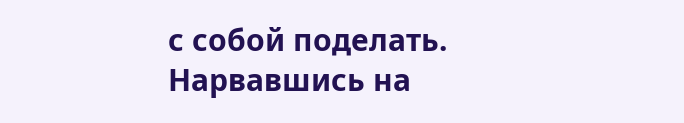с собой поделать. Нарвавшись на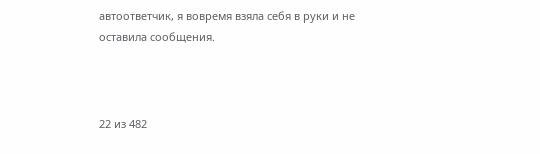автоответчик, я вовремя взяла себя в руки и не оставила сообщения.



22 из 482